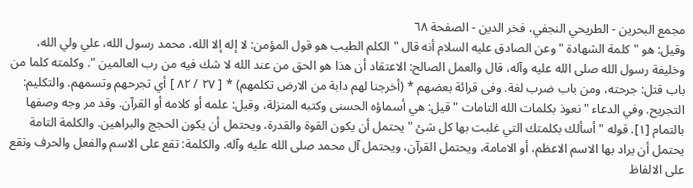مجمع البحرين - الطريحي النجفي، فخر الدين - الصفحة ٦٨
وقيل: هو " كلمة الشهادة " وعن الصادق عليه السلام أنه قال " الكلم الطيب هو قول المؤمن: لا إله إلا الله، محمد رسول الله، علي ولي الله، وخليفة رسول الله صلى الله عليه وآله، قال والعمل الصالح: الاعتقاد أن هذا هو الحق من عند الله لا شك فيه من رب العالمين ". وكلمته كلما من باب قتل: جرحته، ومن باب ضرب لغة. وفى قرائة بعضهم * (أخرجنا لهم دابة من الارض تكلمهم) * [ ٢٧ / ٨٢ ] أي تجرحهم وتسمهم. والتكليم: التجريح. وفي الدعاء " نعوذ بكلمات الله التامات " قيل: هي أسماؤه الحسنى وكتبه المنزلة، وقيل: علمه أو كلامه أو القرآن. وقد مر وجه وصفها بالتمام [١]. قوله " أسألك بكلمتك التي غلبت بها كل شئ " يحتمل أن يكون القوة والقدرة، ويحتمل أن يكون الحجج والبراهين. والكلمة التامة يحتمل أن يراد بها الاسم الاعظم، أو الامامة، ويحتمل القرآن، ويحتمل آل محمد صلى الله عليه وآله. والكلمة: تقع على الاسم والفعل والحرف وتقع على الالفاظ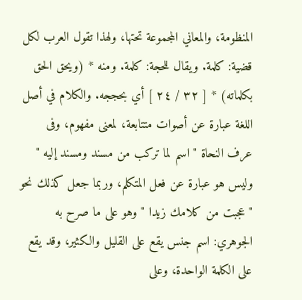المنظومة، والمعاني المجموعة تحتها، ولهذا تقول العرب لكل قضية: كلمة. ويقال للحجة: كلمة. ومنه * (ويحق الحق بكلماته) * [ ٣٢ / ٢٤ ] أي بحججه. والكلام في أصل اللغة عبارة عن أصوات متتابعة، لمعنى مفهوم، وفى عرف النحاة " اسم لما تركب من مسند ومسند إليه " وليس هو عبارة عن فعل المتكلم، وربما جعل كذلك نحو " عجبت من كلامك زيدا " وهو على ما صرح به الجوهري: اسم جنس يقع على القليل والكثير، وقد يقع على الكلمة الواحدة، وعلى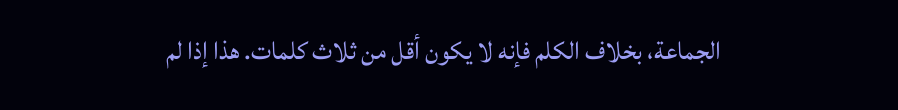الجماعة، بخلاف الكلم فإنه لا يكون أقل من ثلاث كلمات. هذا إذا لم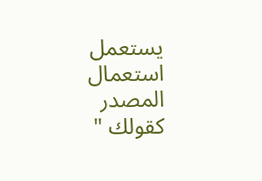يستعمل استعمال المصدر كقولك "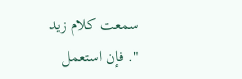سمعت كلام زيد ". فإن استعمل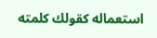استعماله كقولك كلمته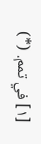[١] في تمم. (*)